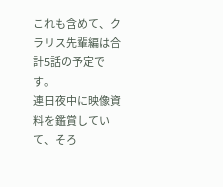これも含めて、クラリス先輩編は合計5話の予定です。
連日夜中に映像資料を鑑賞していて、そろ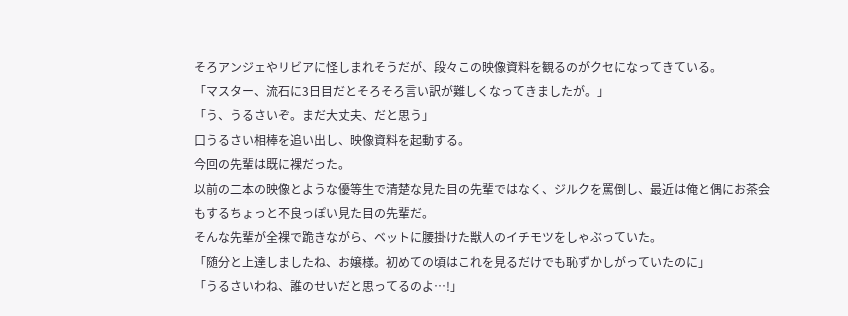そろアンジェやリビアに怪しまれそうだが、段々この映像資料を観るのがクセになってきている。
「マスター、流石に3日目だとそろそろ言い訳が難しくなってきましたが。」
「う、うるさいぞ。まだ大丈夫、だと思う」
口うるさい相棒を追い出し、映像資料を起動する。
今回の先輩は既に裸だった。
以前の二本の映像とような優等生で清楚な見た目の先輩ではなく、ジルクを罵倒し、最近は俺と偶にお茶会もするちょっと不良っぽい見た目の先輩だ。
そんな先輩が全裸で跪きながら、ベットに腰掛けた獣人のイチモツをしゃぶっていた。
「随分と上達しましたね、お嬢様。初めての頃はこれを見るだけでも恥ずかしがっていたのに」
「うるさいわね、誰のせいだと思ってるのよ…!」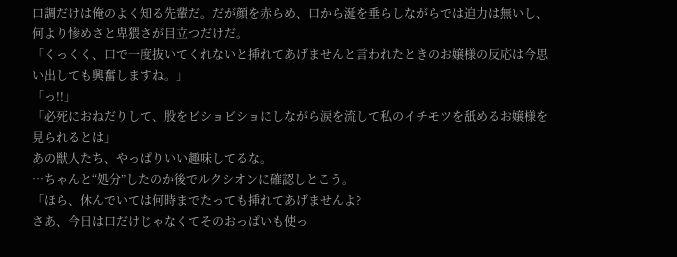口調だけは俺のよく知る先輩だ。だが顔を赤らめ、口から涎を垂らしながらでは迫力は無いし、何より惨めさと卑猥さが目立つだけだ。
「くっくく、口で一度抜いてくれないと挿れてあげませんと言われたときのお嬢様の反応は今思い出しても興奮しますね。」
「っ!!」
「必死におねだりして、股をビショビショにしながら涙を流して私のイチモツを舐めるお嬢様を見られるとは」
あの獣人たち、やっぱりいい趣味してるな。
…ちゃんと“処分”したのか後でルクシオンに確認しとこう。
「ほら、休んでいては何時までたっても挿れてあげませんよ?
さあ、今日は口だけじゃなくてそのおっぱいも使っ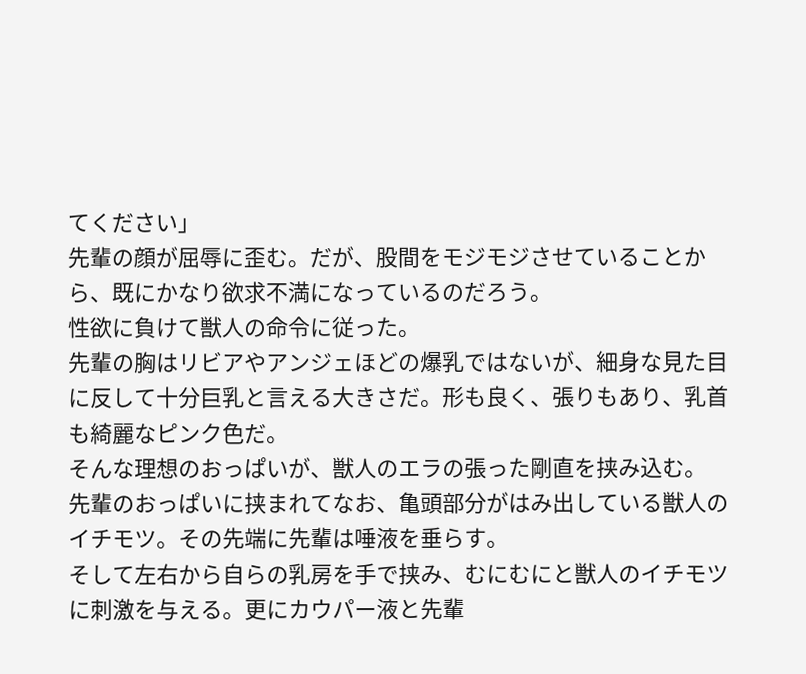てください」
先輩の顔が屈辱に歪む。だが、股間をモジモジさせていることから、既にかなり欲求不満になっているのだろう。
性欲に負けて獣人の命令に従った。
先輩の胸はリビアやアンジェほどの爆乳ではないが、細身な見た目に反して十分巨乳と言える大きさだ。形も良く、張りもあり、乳首も綺麗なピンク色だ。
そんな理想のおっぱいが、獣人のエラの張った剛直を挟み込む。
先輩のおっぱいに挟まれてなお、亀頭部分がはみ出している獣人のイチモツ。その先端に先輩は唾液を垂らす。
そして左右から自らの乳房を手で挟み、むにむにと獣人のイチモツに刺激を与える。更にカウパー液と先輩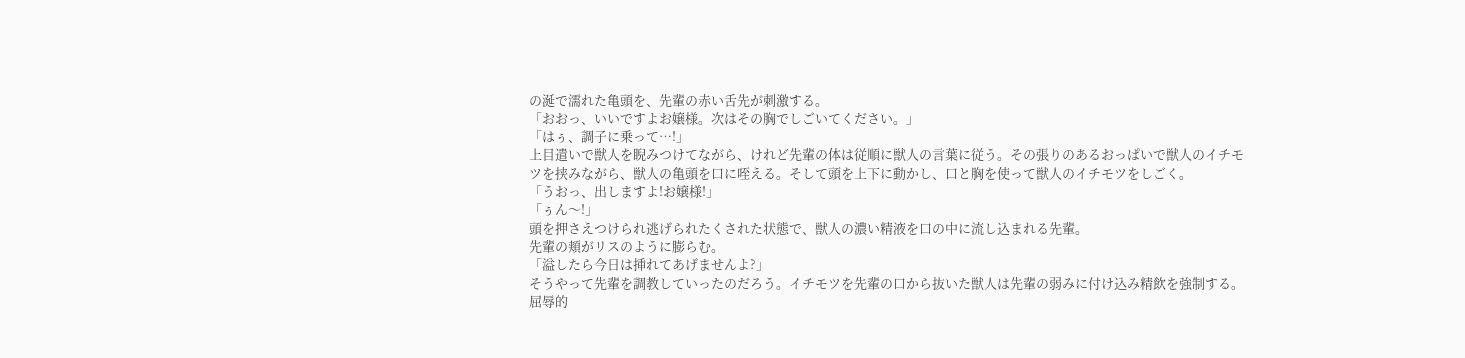の涎で濡れた亀頭を、先輩の赤い舌先が刺激する。
「おおっ、いいですよお嬢様。次はその胸でしごいてください。」
「はぅ、調子に乗って…!」
上目遣いで獣人を睨みつけてながら、けれど先輩の体は従順に獣人の言葉に従う。その張りのあるおっぱいで獣人のイチモツを挟みながら、獣人の亀頭を口に咥える。そして頭を上下に動かし、口と胸を使って獣人のイチモツをしごく。
「うおっ、出しますよ!お嬢様!」
「ぅん〜!」
頭を押さえつけられ逃げられたくされた状態で、獣人の濃い精液を口の中に流し込まれる先輩。
先輩の頬がリスのように膨らむ。
「溢したら今日は挿れてあげませんよ?」
そうやって先輩を調教していったのだろう。イチモツを先輩の口から抜いた獣人は先輩の弱みに付け込み精飲を強制する。
屈辱的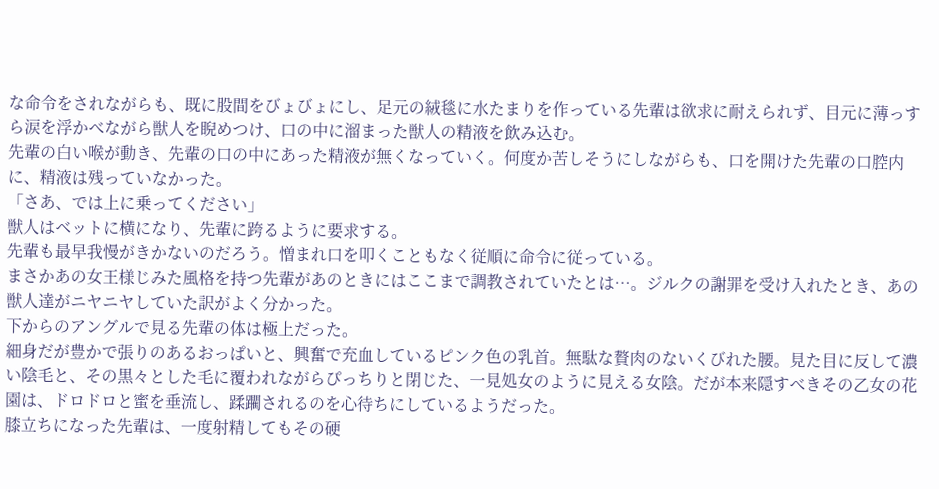な命令をされながらも、既に股間をびょびょにし、足元の絨毯に水たまりを作っている先輩は欲求に耐えられず、目元に薄っすら涙を浮かべながら獣人を睨めつけ、口の中に溜まった獣人の精液を飲み込む。
先輩の白い喉が動き、先輩の口の中にあった精液が無くなっていく。何度か苦しそうにしながらも、口を開けた先輩の口腔内に、精液は残っていなかった。
「さあ、では上に乗ってください」
獣人はベットに横になり、先輩に跨るように要求する。
先輩も最早我慢がきかないのだろう。憎まれ口を叩くこともなく従順に命令に従っている。
まさかあの女王様じみた風格を持つ先輩があのときにはここまで調教されていたとは…。ジルクの謝罪を受け入れたとき、あの獣人達がニヤニヤしていた訳がよく分かった。
下からのアングルで見る先輩の体は極上だった。
細身だが豊かで張りのあるおっぱいと、興奮で充血しているピンク色の乳首。無駄な贅肉のないくびれた腰。見た目に反して濃い陰毛と、その黒々とした毛に覆われながらぴっちりと閉じた、一見処女のように見える女陰。だが本来隠すべきその乙女の花園は、ドロドロと蜜を垂流し、蹂躙されるのを心待ちにしているようだった。
膝立ちになった先輩は、一度射精してもその硬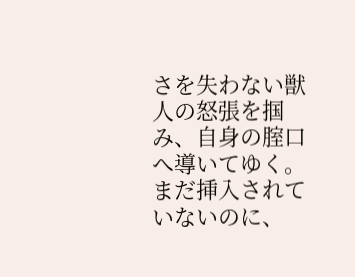さを失わない獣人の怒張を掴み、自身の腟口へ導いてゆく。
まだ挿入されていないのに、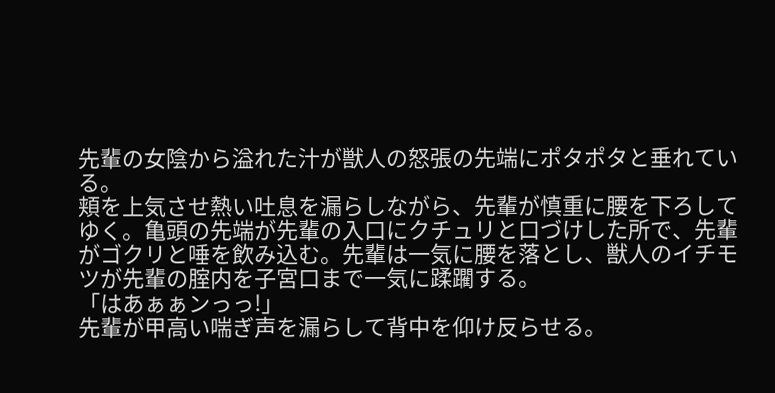先輩の女陰から溢れた汁が獣人の怒張の先端にポタポタと垂れている。
頬を上気させ熱い吐息を漏らしながら、先輩が慎重に腰を下ろしてゆく。亀頭の先端が先輩の入口にクチュリと口づけした所で、先輩がゴクリと唾を飲み込む。先輩は一気に腰を落とし、獣人のイチモツが先輩の腟内を子宮口まで一気に蹂躙する。
「はあぁぁンっっ!」
先輩が甲高い喘ぎ声を漏らして背中を仰け反らせる。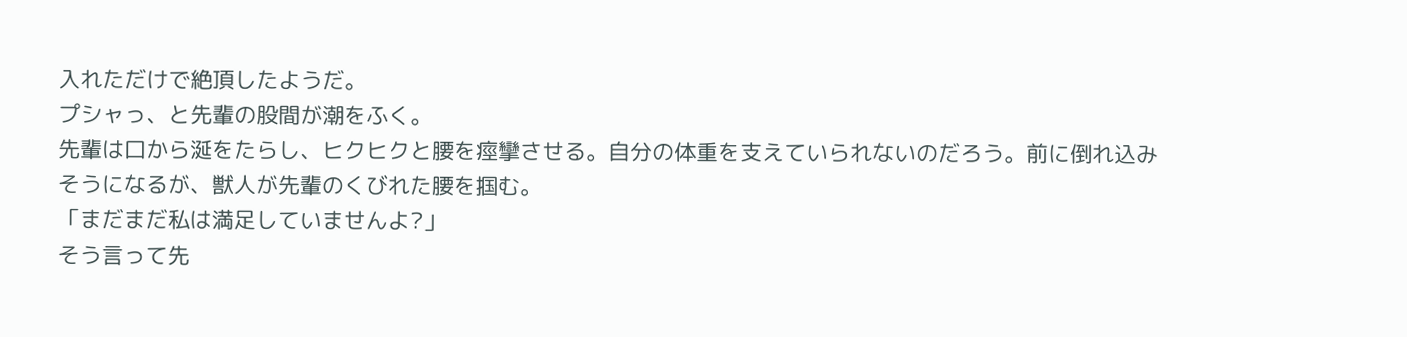入れただけで絶頂したようだ。
プシャっ、と先輩の股間が潮をふく。
先輩は口から涎をたらし、ヒクヒクと腰を痙攣させる。自分の体重を支えていられないのだろう。前に倒れ込みそうになるが、獣人が先輩のくびれた腰を掴む。
「まだまだ私は満足していませんよ?」
そう言って先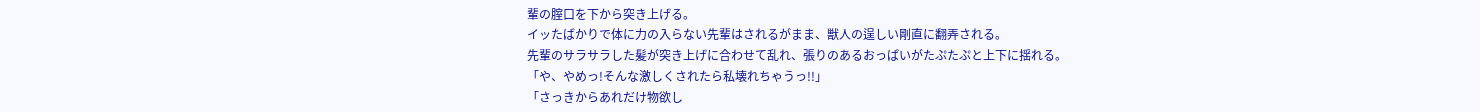輩の腟口を下から突き上げる。
イッたばかりで体に力の入らない先輩はされるがまま、獣人の逞しい剛直に翻弄される。
先輩のサラサラした髪が突き上げに合わせて乱れ、張りのあるおっぱいがたぷたぷと上下に揺れる。
「や、やめっ!そんな激しくされたら私壊れちゃうっ!!」
「さっきからあれだけ物欲し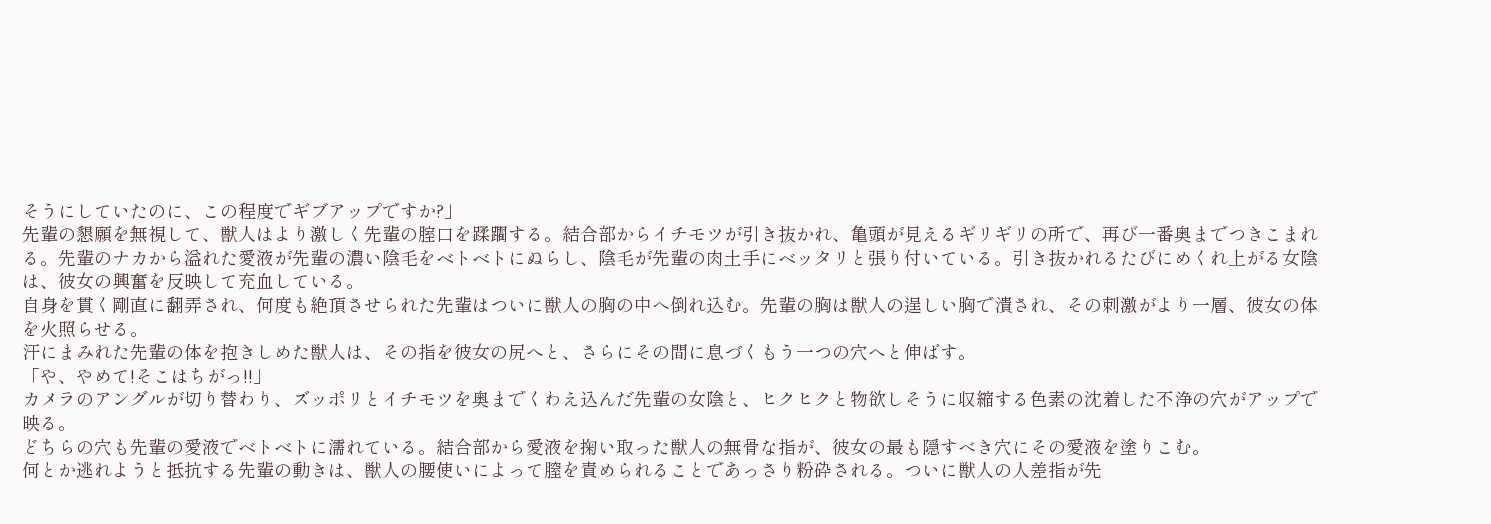そうにしていたのに、この程度でギブアップですか?」
先輩の懇願を無視して、獣人はより激しく先輩の腟口を蹂躙する。結合部からイチモツが引き抜かれ、亀頭が見えるギリギリの所で、再び一番奥までつきこまれる。先輩のナカから溢れた愛液が先輩の濃い陰毛をベトベトにぬらし、陰毛が先輩の肉土手にベッタリと張り付いている。引き抜かれるたびにめくれ上がる女陰は、彼女の興奮を反映して充血している。
自身を貫く剛直に翻弄され、何度も絶頂させられた先輩はついに獣人の胸の中へ倒れ込む。先輩の胸は獣人の逞しい胸で潰され、その刺激がより一層、彼女の体を火照らせる。
汗にまみれた先輩の体を抱きしめた獣人は、その指を彼女の尻へと、さらにその間に息づくもう一つの穴へと伸ばす。
「や、やめて!そこはちがっ!!」
カメラのアングルが切り替わり、ズッポリとイチモツを奥までくわえ込んだ先輩の女陰と、ヒクヒクと物欲しそうに収縮する色素の沈着した不浄の穴がアップで映る。
どちらの穴も先輩の愛液でベトベトに濡れている。結合部から愛液を掬い取った獣人の無骨な指が、彼女の最も隠すべき穴にその愛液を塗りこむ。
何とか逃れようと抵抗する先輩の動きは、獣人の腰使いによって膣を責められることであっさり粉砕される。ついに獣人の人差指が先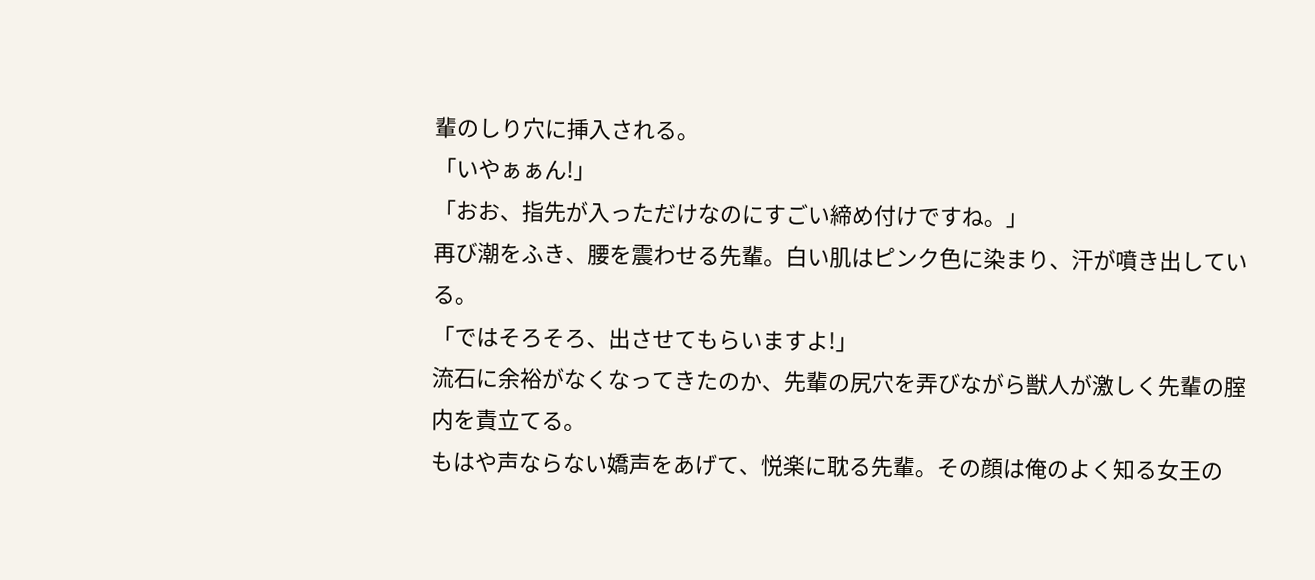輩のしり穴に挿入される。
「いやぁぁん!」
「おお、指先が入っただけなのにすごい締め付けですね。」
再び潮をふき、腰を震わせる先輩。白い肌はピンク色に染まり、汗が噴き出している。
「ではそろそろ、出させてもらいますよ!」
流石に余裕がなくなってきたのか、先輩の尻穴を弄びながら獣人が激しく先輩の腟内を責立てる。
もはや声ならない嬌声をあげて、悦楽に耽る先輩。その顔は俺のよく知る女王の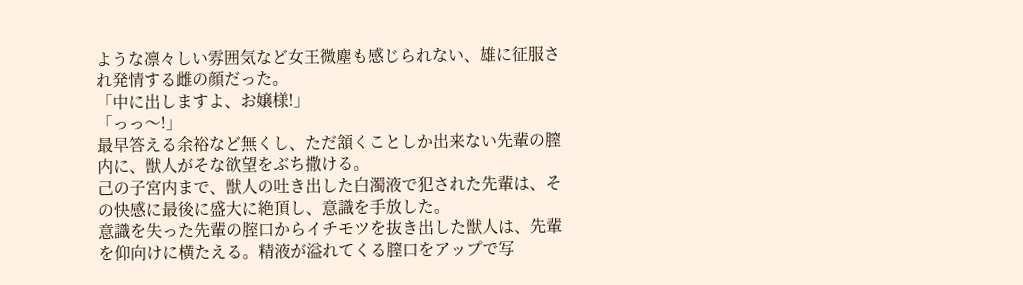ような凛々しい雰囲気など女王微塵も感じられない、雄に征服され発情する雌の顔だった。
「中に出しますよ、お嬢様!」
「っっ〜!」
最早答える余裕など無くし、ただ頷くことしか出来ない先輩の膣内に、獣人がそな欲望をぶち撒ける。
己の子宮内まで、獣人の吐き出した白濁液で犯された先輩は、その快感に最後に盛大に絶頂し、意識を手放した。
意識を失った先輩の腟口からイチモツを抜き出した獣人は、先輩を仰向けに横たえる。精液が溢れてくる膣口をアップで写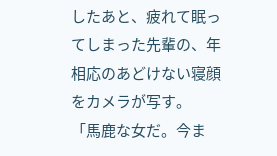したあと、疲れて眠ってしまった先輩の、年相応のあどけない寝顔をカメラが写す。
「馬鹿な女だ。今ま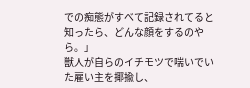での痴態がすべて記録されてると知ったら、どんな顔をするのやら。」
獣人が自らのイチモツで喘いでいた雇い主を揶揄し、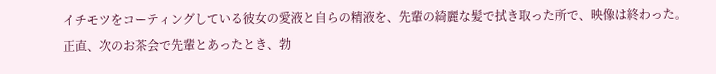イチモツをコーティングしている彼女の愛液と自らの精液を、先輩の綺麗な髪で拭き取った所で、映像は終わった。
正直、次のお茶会で先輩とあったとき、勃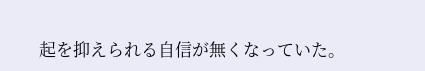起を抑えられる自信が無くなっていた。